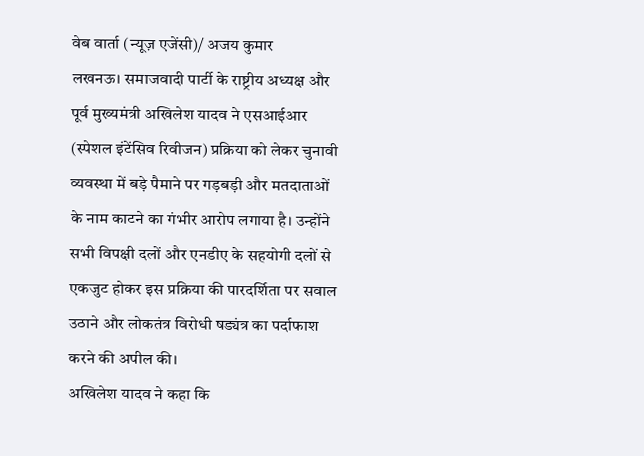वेब वार्ता (न्यूज़ एजेंसी)/ अजय कुमार
लखनऊ। समाजवादी पार्टी के राष्ट्रीय अध्यक्ष और पूर्व मुख्यमंत्री अखिलेश यादव ने एसआईआर (स्पेशल इंटेंसिव रिवीजन) प्रक्रिया को लेकर चुनावी व्यवस्था में बड़े पैमाने पर गड़बड़ी और मतदाताओं के नाम काटने का गंभीर आरोप लगाया है। उन्होंने सभी विपक्षी दलों और एनडीए के सहयोगी दलों से एकजुट होकर इस प्रक्रिया की पारदर्शिता पर सवाल उठाने और लोकतंत्र विरोधी षड्यंत्र का पर्दाफाश करने की अपील की।
अखिलेश यादव ने कहा कि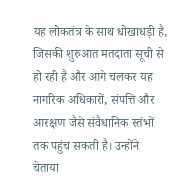यह लोकतंत्र के साथ धोखाधड़ी है, जिसकी शुरुआत मतदाता सूची से हो रही है और आगे चलकर यह नागरिक अधिकारों, संपत्ति और आरक्षण जैसे संवैधानिक स्तंभों तक पहुंच सकती है। उन्होंने चेताया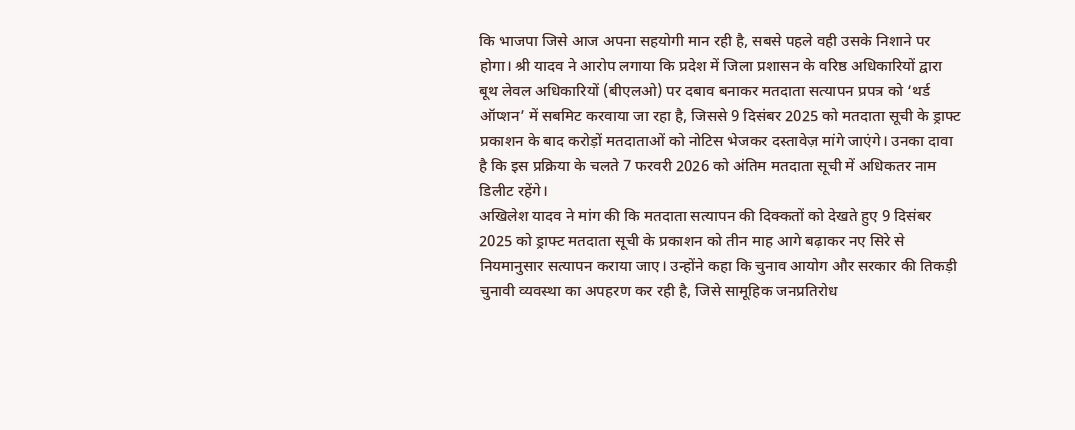कि भाजपा जिसे आज अपना सहयोगी मान रही है, सबसे पहले वही उसके निशाने पर होगा। श्री यादव ने आरोप लगाया कि प्रदेश में जिला प्रशासन के वरिष्ठ अधिकारियों द्वारा बूथ लेवल अधिकारियों (बीएलओ) पर दबाव बनाकर मतदाता सत्यापन प्रपत्र को ‘थर्ड ऑप्शन’ में सबमिट करवाया जा रहा है, जिससे 9 दिसंबर 2025 को मतदाता सूची के ड्राफ्ट प्रकाशन के बाद करोड़ों मतदाताओं को नोटिस भेजकर दस्तावेज़ मांगे जाएंगे। उनका दावा है कि इस प्रक्रिया के चलते 7 फरवरी 2026 को अंतिम मतदाता सूची में अधिकतर नाम डिलीट रहेंगे।
अखिलेश यादव ने मांग की कि मतदाता सत्यापन की दिक्कतों को देखते हुए 9 दिसंबर 2025 को ड्राफ्ट मतदाता सूची के प्रकाशन को तीन माह आगे बढ़ाकर नए सिरे से नियमानुसार सत्यापन कराया जाए। उन्होंने कहा कि चुनाव आयोग और सरकार की तिकड़ी चुनावी व्यवस्था का अपहरण कर रही है, जिसे सामूहिक जनप्रतिरोध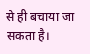से ही बचाया जा सकता है।